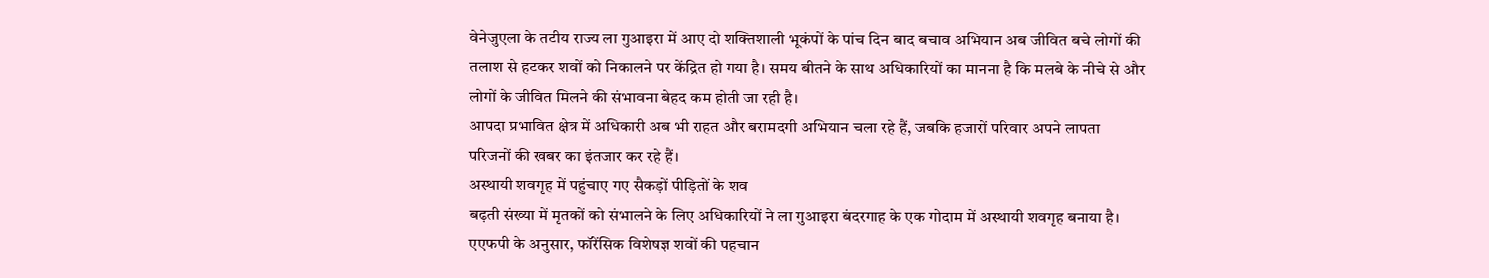वेनेजुएला के तटीय राज्य ला गुआइरा में आए दो शक्तिशाली भूकंपों के पांच दिन बाद बचाव अभियान अब जीवित बचे लोगों की तलाश से हटकर शवों को निकालने पर केंद्रित हो गया है। समय बीतने के साथ अधिकारियों का मानना है कि मलबे के नीचे से और लोगों के जीवित मिलने की संभावना बेहद कम होती जा रही है।
आपदा प्रभावित क्षेत्र में अधिकारी अब भी राहत और बरामदगी अभियान चला रहे हैं, जबकि हजारों परिवार अपने लापता परिजनों की खबर का इंतजार कर रहे हैं।
अस्थायी शवगृह में पहुंचाए गए सैकड़ों पीड़ितों के शव
बढ़ती संख्या में मृतकों को संभालने के लिए अधिकारियों ने ला गुआइरा बंदरगाह के एक गोदाम में अस्थायी शवगृह बनाया है। एएफपी के अनुसार, फॉरेंसिक विशेषज्ञ शवों की पहचान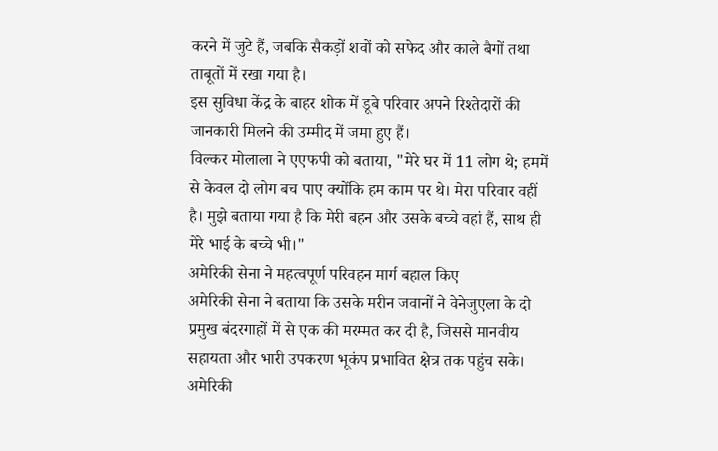करने में जुटे हैं, जबकि सैकड़ों शवों को सफेद और काले बैगों तथा ताबूतों में रखा गया है।
इस सुविधा केंद्र के बाहर शोक में डूबे परिवार अपने रिश्तेदारों की जानकारी मिलने की उम्मीद में जमा हुए हैं।
विल्कर मोलाला ने एएफपी को बताया, "मेरे घर में 11 लोग थे; हममें से केवल दो लोग बच पाए क्योंकि हम काम पर थे। मेरा परिवार वहीं है। मुझे बताया गया है कि मेरी बहन और उसके बच्चे वहां हैं, साथ ही मेरे भाई के बच्चे भी।"
अमेरिकी सेना ने महत्वपूर्ण परिवहन मार्ग बहाल किए
अमेरिकी सेना ने बताया कि उसके मरीन जवानों ने वेनेजुएला के दो प्रमुख बंदरगाहों में से एक की मरम्मत कर दी है, जिससे मानवीय सहायता और भारी उपकरण भूकंप प्रभावित क्षेत्र तक पहुंच सके।
अमेरिकी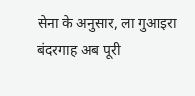सेना के अनुसार, ला गुआइरा बंदरगाह अब पूरी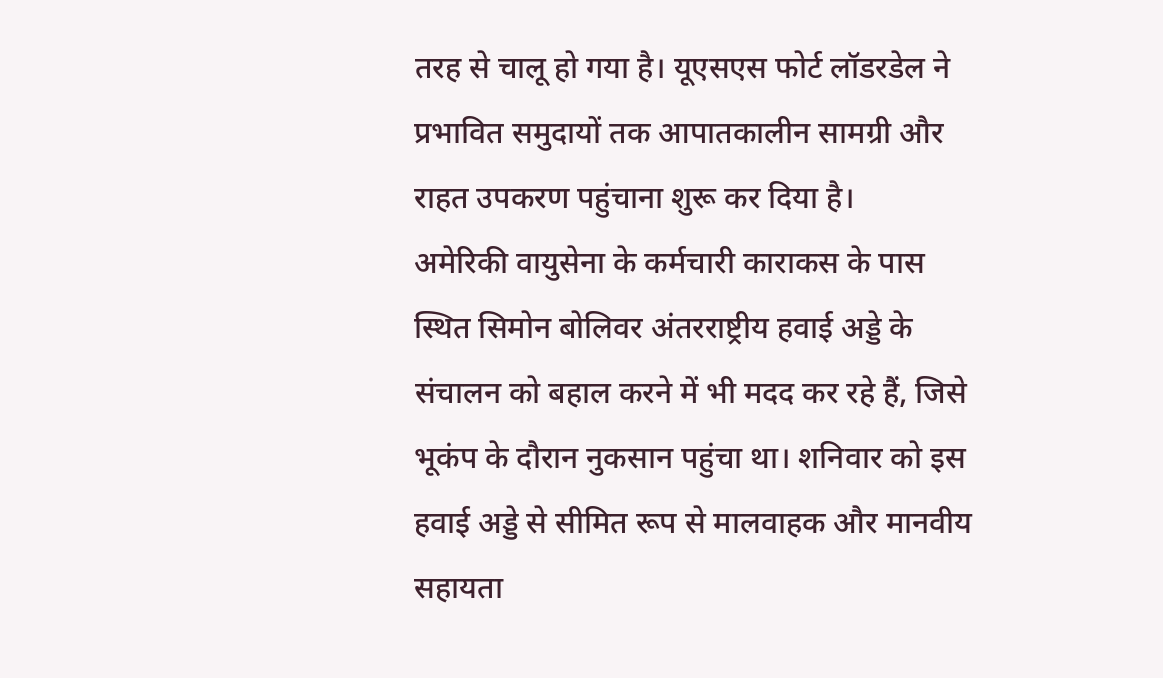तरह से चालू हो गया है। यूएसएस फोर्ट लॉडरडेल ने प्रभावित समुदायों तक आपातकालीन सामग्री और राहत उपकरण पहुंचाना शुरू कर दिया है।
अमेरिकी वायुसेना के कर्मचारी काराकस के पास स्थित सिमोन बोलिवर अंतरराष्ट्रीय हवाई अड्डे के संचालन को बहाल करने में भी मदद कर रहे हैं, जिसे भूकंप के दौरान नुकसान पहुंचा था। शनिवार को इस हवाई अड्डे से सीमित रूप से मालवाहक और मानवीय सहायता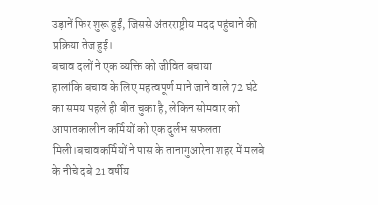उड़ानें फिर शुरू हुईं, जिससे अंतरराष्ट्रीय मदद पहुंचाने की प्रक्रिया तेज हुई।
बचाव दलों ने एक व्यक्ति को जीवित बचाया
हालांकि बचाव के लिए महत्वपूर्ण माने जाने वाले 72 घंटे का समय पहले ही बीत चुका है, लेकिन सोमवार को आपातकालीन कर्मियों को एक दुर्लभ सफलता मिली।बचावकर्मियों ने पास के तानागुआरेना शहर में मलबे के नीचे दबे 21 वर्षीय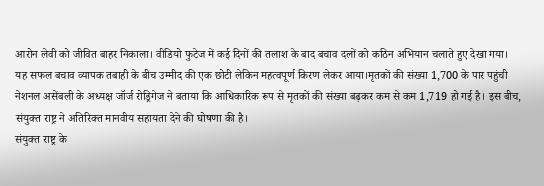आरोन लेवी को जीवित बाहर निकाला। वीडियो फुटेज में कई दिनों की तलाश के बाद बचाव दलों को कठिन अभियान चलाते हुए देखा गया।
यह सफल बचाव व्यापक तबाही के बीच उम्मीद की एक छोटी लेकिन महत्वपूर्ण किरण लेकर आया।मृतकों की संख्या 1,700 के पार पहुंची
नेशनल असेंबली के अध्यक्ष जॉर्ज रोड्रिगेज ने बताया कि आधिकारिक रूप से मृतकों की संख्या बढ़कर कम से कम 1,719 हो गई है। इस बीच, संयुक्त राष्ट्र ने अतिरिक्त मानवीय सहायता देने की घोषणा की है।
संयुक्त राष्ट्र के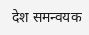देश समन्वयक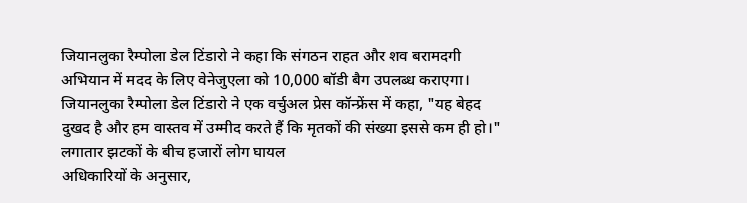जियानलुका रैम्पोला डेल टिंडारो ने कहा कि संगठन राहत और शव बरामदगी अभियान में मदद के लिए वेनेजुएला को 10,000 बॉडी बैग उपलब्ध कराएगा। जियानलुका रैम्पोला डेल टिंडारो ने एक वर्चुअल प्रेस कॉन्फ्रेंस में कहा, "यह बेहद दुखद है और हम वास्तव में उम्मीद करते हैं कि मृतकों की संख्या इससे कम ही हो।"
लगातार झटकों के बीच हजारों लोग घायल
अधिकारियों के अनुसार,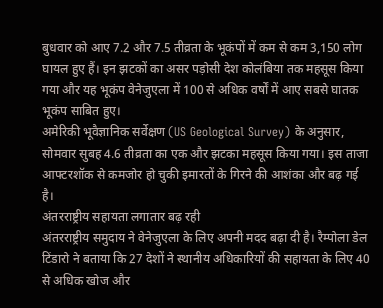बुधवार को आए 7.2 और 7.5 तीव्रता के भूकंपों में कम से कम 3,150 लोग घायल हुए हैं। इन झटकों का असर पड़ोसी देश कोलंबिया तक महसूस किया गया और यह भूकंप वेनेजुएला में 100 से अधिक वर्षों में आए सबसे घातक भूकंप साबित हुए।
अमेरिकी भूवैज्ञानिक सर्वेक्षण (US Geological Survey) के अनुसार, सोमवार सुबह 4.6 तीव्रता का एक और झटका महसूस किया गया। इस ताजा आफ्टरशॉक से कमजोर हो चुकी इमारतों के गिरने की आशंका और बढ़ गई है।
अंतरराष्ट्रीय सहायता लगातार बढ़ रही
अंतरराष्ट्रीय समुदाय ने वेनेजुएला के लिए अपनी मदद बढ़ा दी है। रैम्पोला डेल टिंडारो ने बताया कि 27 देशों ने स्थानीय अधिकारियों की सहायता के लिए 40 से अधिक खोज और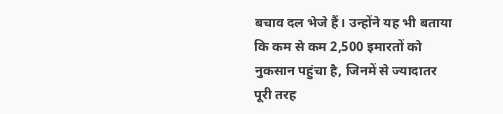बचाव दल भेजे हैं। उन्होंने यह भी बताया कि कम से कम 2,500 इमारतों को नुकसान पहुंचा है, जिनमें से ज्यादातर पूरी तरह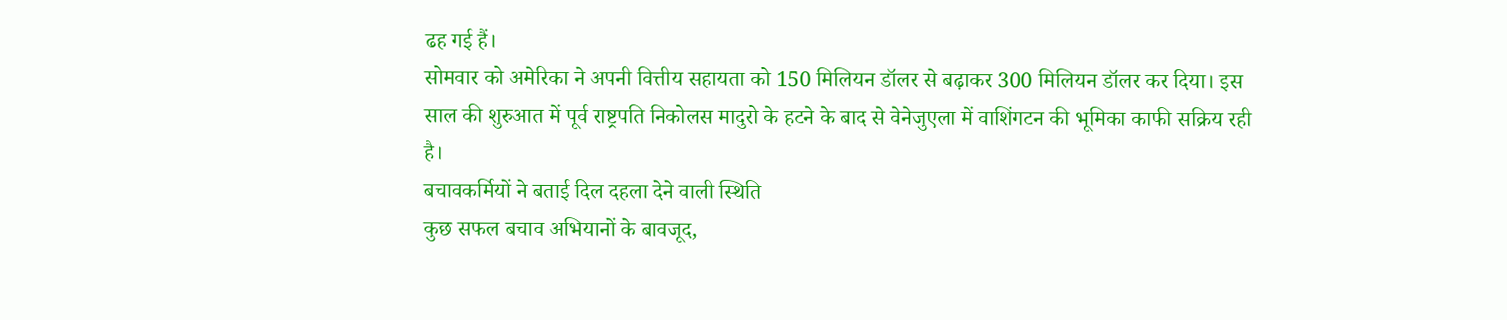ढह गई हैं।
सोमवार को अमेरिका ने अपनी वित्तीय सहायता को 150 मिलियन डॉलर से बढ़ाकर 300 मिलियन डॉलर कर दिया। इस साल की शुरुआत में पूर्व राष्ट्रपति निकोलस मादुरो के हटने के बाद से वेनेजुएला में वाशिंगटन की भूमिका काफी सक्रिय रही है।
बचावकर्मियों ने बताई दिल दहला देने वाली स्थिति
कुछ सफल बचाव अभियानों के बावजूद,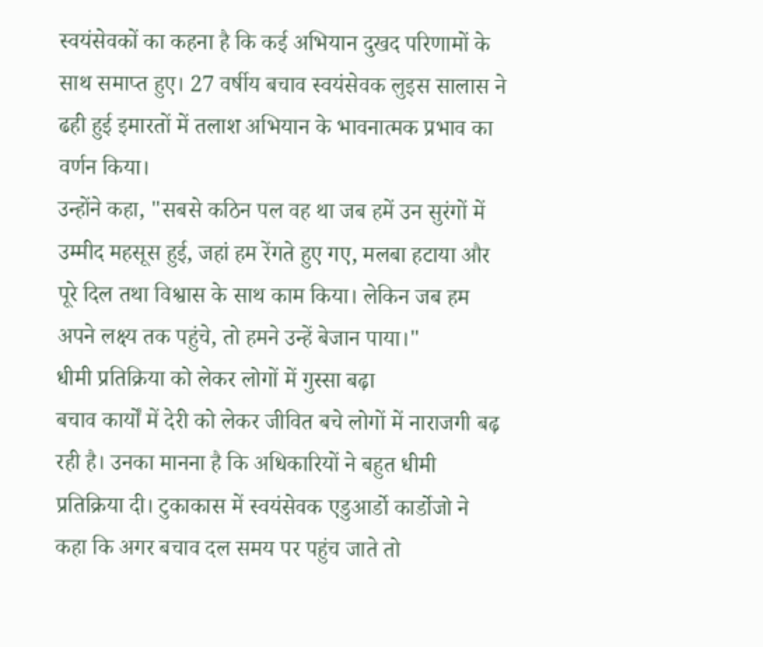स्वयंसेवकों का कहना है कि कई अभियान दुखद परिणामों के साथ समाप्त हुए। 27 वर्षीय बचाव स्वयंसेवक लुइस सालास ने ढही हुई इमारतों में तलाश अभियान के भावनात्मक प्रभाव का वर्णन किया।
उन्होंने कहा, "सबसे कठिन पल वह था जब हमें उन सुरंगों में उम्मीद महसूस हुई, जहां हम रेंगते हुए गए, मलबा हटाया और पूरे दिल तथा विश्वास के साथ काम किया। लेकिन जब हम अपने लक्ष्य तक पहुंचे, तो हमने उन्हें बेजान पाया।"
धीमी प्रतिक्रिया को लेकर लोगों में गुस्सा बढ़ा
बचाव कार्यों में देरी को लेकर जीवित बचे लोगों में नाराजगी बढ़ रही है। उनका मानना है कि अधिकारियों ने बहुत धीमी प्रतिक्रिया दी। टुकाकास में स्वयंसेवक एडुआर्डो कार्डोजो ने कहा कि अगर बचाव दल समय पर पहुंच जाते तो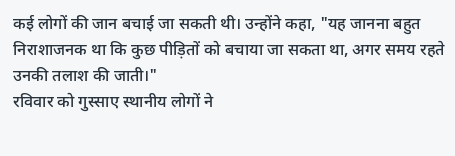कई लोगों की जान बचाई जा सकती थी। उन्होंने कहा, "यह जानना बहुत निराशाजनक था कि कुछ पीड़ितों को बचाया जा सकता था, अगर समय रहते उनकी तलाश की जाती।"
रविवार को गुस्साए स्थानीय लोगों ने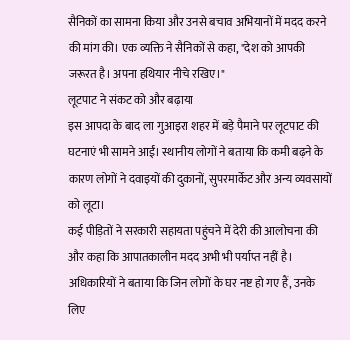सैनिकों का सामना किया और उनसे बचाव अभियानों में मदद करने की मांग की। एक व्यक्ति ने सैनिकों से कहा, "देश को आपकी जरूरत है। अपना हथियार नीचे रखिए।"
लूटपाट ने संकट को और बढ़ाया
इस आपदा के बाद ला गुआइरा शहर में बड़े पैमाने पर लूटपाट की घटनाएं भी सामने आईं। स्थानीय लोगों ने बताया कि कमी बढ़ने के कारण लोगों ने दवाइयों की दुकानों, सुपरमार्केट और अन्य व्यवसायों को लूटा।
कई पीड़ितों ने सरकारी सहायता पहुंचने में देरी की आलोचना की और कहा कि आपातकालीन मदद अभी भी पर्याप्त नहीं है। अधिकारियों ने बताया कि जिन लोगों के घर नष्ट हो गए हैं, उनके लिए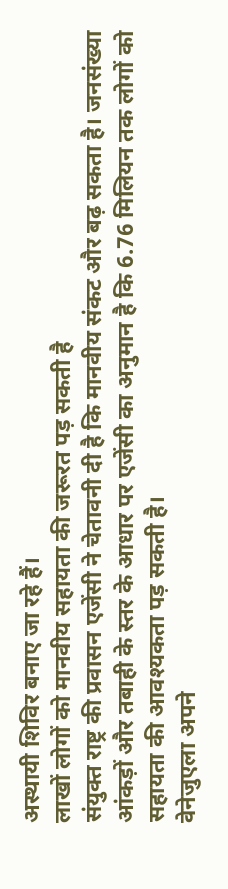अस्थायी शिविर बनाए जा रहे हैं।
लाखों लोगों को मानवीय सहायता की जरूरत पड़ सकती है
संयुक्त राष्ट्र की प्रवासन एजेंसी ने चेतावनी दी है कि मानवीय संकट और बढ़ सकता है। जनसंख्या आंकड़ों और तबाही के स्तर के आधार पर एजेंसी का अनुमान है कि 6.76 मिलियन तक लोगों को सहायता की आवश्यकता पड़ सकती है।
वेनेजुएला अपने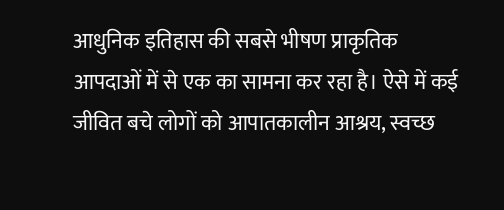आधुनिक इतिहास की सबसे भीषण प्राकृतिक आपदाओं में से एक का सामना कर रहा है। ऐसे में कई जीवित बचे लोगों को आपातकालीन आश्रय, स्वच्छ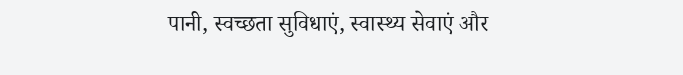पानी, स्वच्छता सुविधाएं, स्वास्थ्य सेवाएं और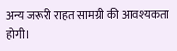अन्य जरूरी राहत सामग्री की आवश्यकता होगी।